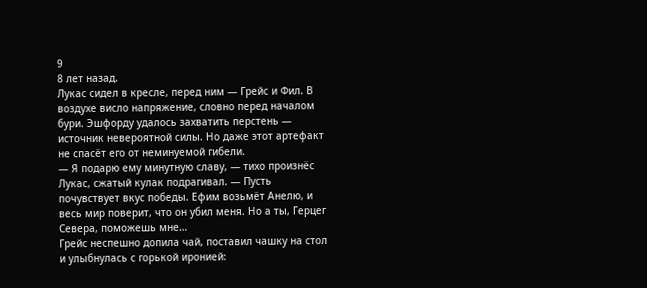9
8 лет назад.
Лукас сидел в кресле, перед ним — Грейс и Фил. В воздухе висло напряжение, словно перед началом бури. Эшфорду удалось захватить перстень — источник невероятной силы. Но даже этот артефакт не спасёт его от неминуемой гибели.
— Я подарю ему минутную славу, — тихо произнёс Лукас, сжатый кулак подрагивал. — Пусть почувствует вкус победы. Ефим возьмёт Анелю, и весь мир поверит, что он убил меня. Но а ты, Герцег Севера, поможешь мне…
Грейс неспешно допила чай, поставил чашку на стол и улыбнулась с горькой иронией: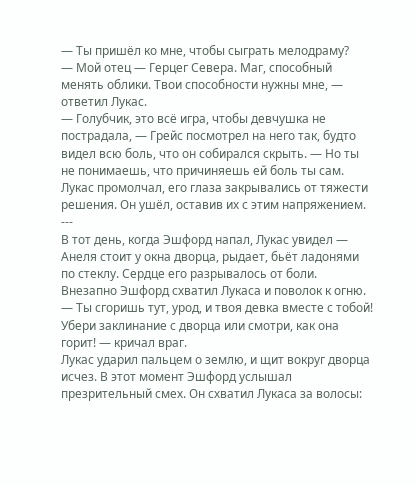— Ты пришёл ко мне, чтобы сыграть мелодраму?
— Мой отец — Герцег Севера. Маг, способный менять облики. Твои способности нужны мне, — ответил Лукас.
— Голубчик, это всё игра, чтобы девчушка не пострадала, — Грейс посмотрел на него так, будто видел всю боль, что он собирался скрыть. — Но ты не понимаешь, что причиняешь ей боль ты сам.
Лукас промолчал, его глаза закрывались от тяжести решения. Он ушёл, оставив их с этим напряжением.
---
В тот день, когда Эшфорд напал, Лукас увидел — Анеля стоит у окна дворца, рыдает, бьёт ладонями по стеклу. Сердце его разрывалось от боли.
Внезапно Эшфорд схватил Лукаса и поволок к огню.
— Ты сгоришь тут, урод, и твоя девка вместе с тобой! Убери заклинание с дворца или смотри, как она горит! — кричал враг.
Лукас ударил пальцем о землю, и щит вокруг дворца исчез. В этот момент Эшфорд услышал презрительный смех. Он схватил Лукаса за волосы: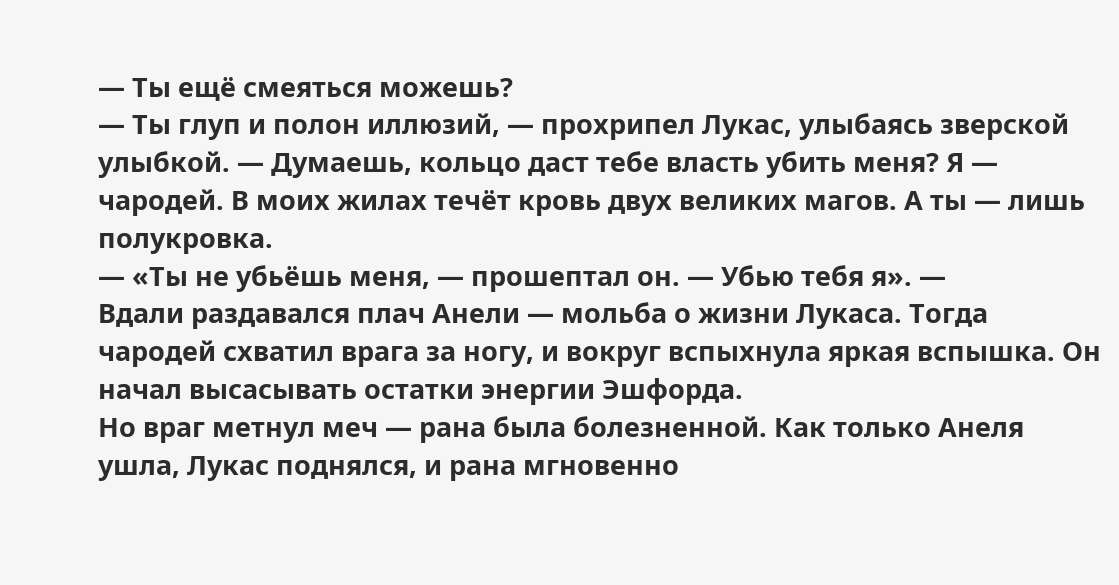— Ты ещё смеяться можешь?
— Ты глуп и полон иллюзий, — прохрипел Лукас, улыбаясь зверской улыбкой. — Думаешь, кольцо даст тебе власть убить меня? Я — чародей. В моих жилах течёт кровь двух великих магов. А ты — лишь полукровка.
— «Ты не убьёшь меня, — прошептал он. — Убью тебя я». —
Вдали раздавался плач Анели — мольба о жизни Лукаса. Тогда чародей схватил врага за ногу, и вокруг вспыхнула яркая вспышка. Он начал высасывать остатки энергии Эшфорда.
Но враг метнул меч — рана была болезненной. Как только Анеля ушла, Лукас поднялся, и рана мгновенно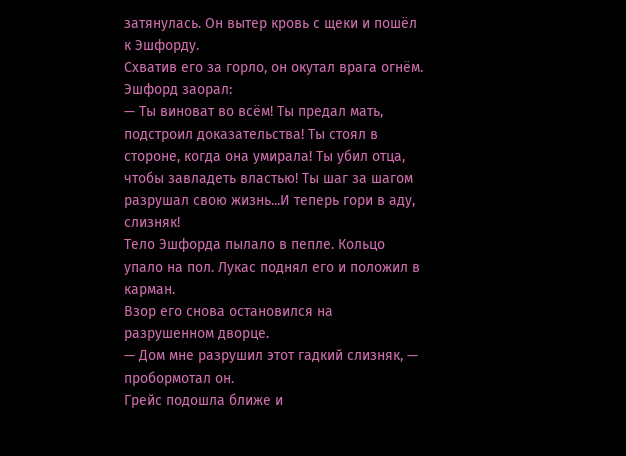затянулась. Он вытер кровь с щеки и пошёл к Эшфорду.
Схватив его за горло, он окутал врага огнём. Эшфорд заорал:
— Ты виноват во всём! Ты предал мать, подстроил доказательства! Ты стоял в стороне, когда она умирала! Ты убил отца, чтобы завладеть властью! Ты шаг за шагом разрушал свою жизнь...И теперь гори в аду, слизняк!
Тело Эшфорда пылало в пепле. Кольцо упало на пол. Лукаc поднял его и положил в карман.
Взор его снова остановился на разрушенном дворце.
— Дом мне разрушил этот гадкий слизняк, — пробормотал он.
Грейс подошла ближе и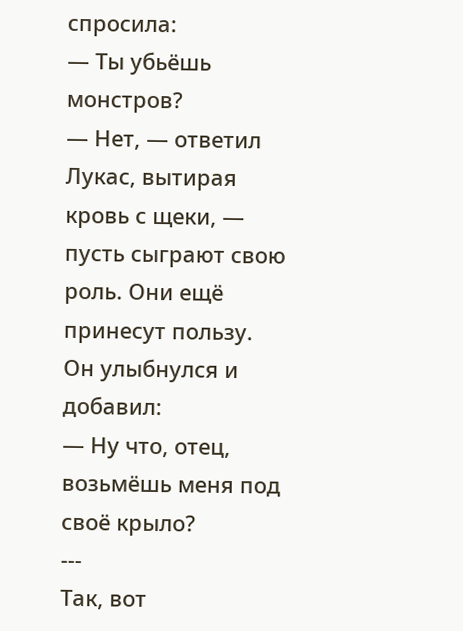спросила:
— Ты убьёшь монстров?
— Нет, — ответил Лукас, вытирая кровь с щеки, — пусть сыграют свою роль. Они ещё принесут пользу.
Он улыбнулся и добавил:
— Ну что, отец, возьмёшь меня под своё крыло?
---
Так, вот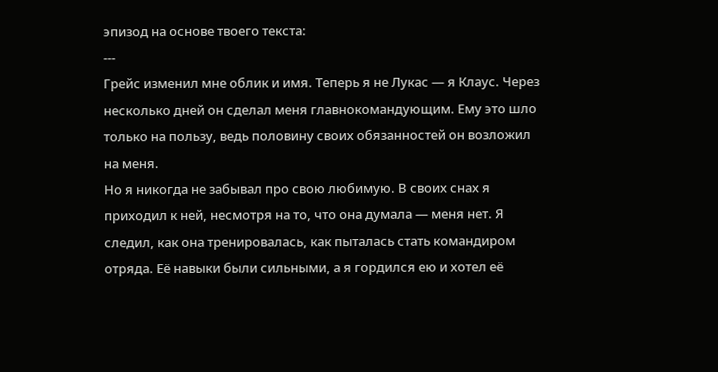эпизод на основе твоего текста:
---
Грейс изменил мне облик и имя. Теперь я не Лукас — я Клаус. Через несколько дней он сделал меня главнокомандующим. Ему это шло только на пользу, ведь половину своих обязанностей он возложил на меня.
Но я никогда не забывал про свою любимую. В своих снах я приходил к ней, несмотря на то, что она думала — меня нет. Я следил, как она тренировалась, как пыталась стать командиром отряда. Её навыки были сильными, а я гордился ею и хотел её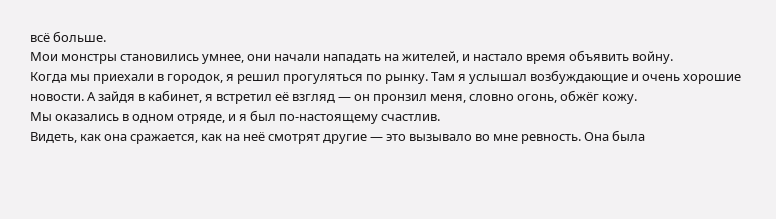всё больше.
Мои монстры становились умнее, они начали нападать на жителей, и настало время объявить войну.
Когда мы приехали в городок, я решил прогуляться по рынку. Там я услышал возбуждающие и очень хорошие новости. А зайдя в кабинет, я встретил её взгляд — он пронзил меня, словно огонь, обжёг кожу.
Мы оказались в одном отряде, и я был по-настоящему счастлив.
Видеть, как она сражается, как на неё смотрят другие — это вызывало во мне ревность. Она была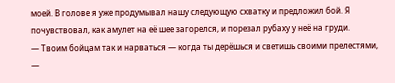моей. В голове я уже продумывал нашу следующую схватку и предложил бой. Я почувствовал, как амулет на её шее загорелся, и порезал рубаху у неё на груди.
— Твоим бойцам так и нарваться — когда ты дерёшься и светишь своими прелестями, —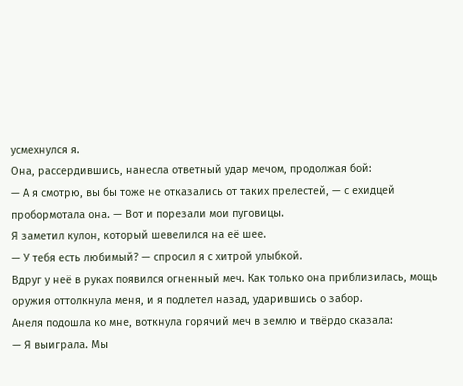усмехнулся я.
Она, рассердившись, нанесла ответный удар мечом, продолжая бой:
— А я смотрю, вы бы тоже не отказались от таких прелестей, — с ехидцей пробормотала она. — Вот и порезали мои пуговицы.
Я заметил кулон, который шевелился на её шее.
— У тебя есть любимый? — спросил я с хитрой улыбкой.
Вдруг у неё в руках появился огненный меч. Как только она приблизилась, мощь оружия оттолкнула меня, и я подлетел назад, ударившись о забор.
Анеля подошла ко мне, воткнула горячий меч в землю и твёрдо сказала:
— Я выиграла. Мы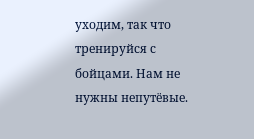уходим, так что тренируйся с бойцами. Нам не нужны непутёвые.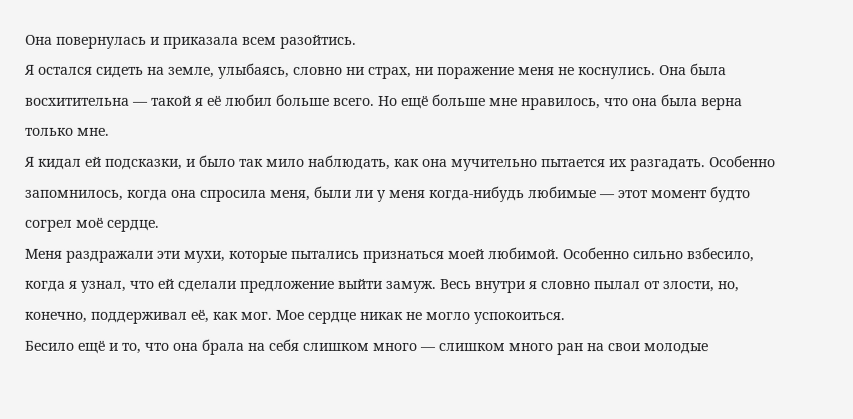Она повернулась и приказала всем разойтись.
Я остался сидеть на земле, улыбаясь, словно ни страх, ни поражение меня не коснулись. Она была восхитительна — такой я её любил больше всего. Но ещё больше мне нравилось, что она была верна только мне.
Я кидал ей подсказки, и было так мило наблюдать, как она мучительно пытается их разгадать. Особенно запомнилось, когда она спросила меня, были ли у меня когда-нибудь любимые — этот момент будто согрел моё сердце.
Меня раздражали эти мухи, которые пытались признаться моей любимой. Особенно сильно взбесило, когда я узнал, что ей сделали предложение выйти замуж. Весь внутри я словно пылал от злости, но, конечно, поддерживал её, как мог. Мое сердце никак не могло успокоиться.
Бесило ещё и то, что она брала на себя слишком много — слишком много ран на свои молодые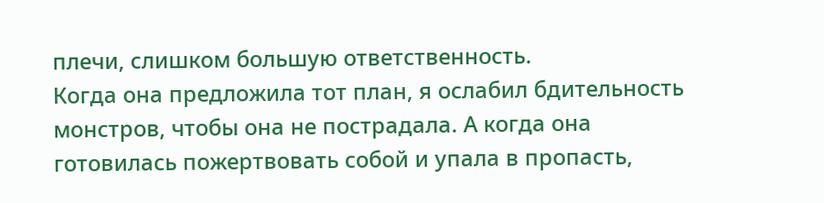плечи, слишком большую ответственность.
Когда она предложила тот план, я ослабил бдительность монстров, чтобы она не пострадала. А когда она готовилась пожертвовать собой и упала в пропасть,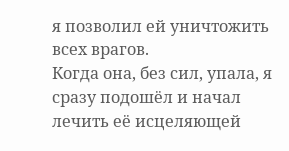я позволил ей уничтожить всех врагов.
Когда она, без сил, упала, я сразу подошёл и начал лечить её исцеляющей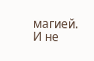магией. И не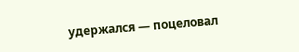удержался — поцеловал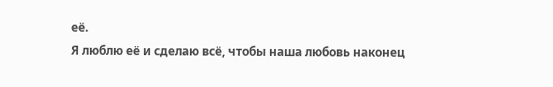её.
Я люблю её и сделаю всё, чтобы наша любовь наконец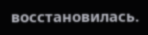восстановилась.